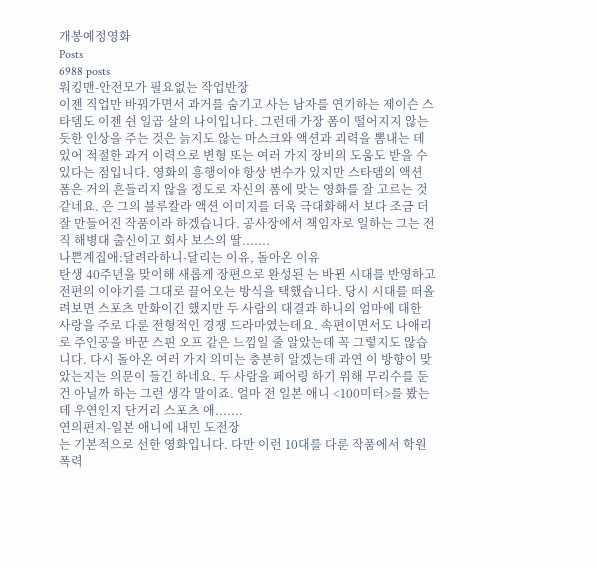개봉예정영화
Posts
6988 posts
워킹맨-안전모가 필요없는 작업반장
이젠 직업만 바꿔가면서 과거를 숨기고 사는 남자를 연기하는 제이슨 스타뎀도 이젠 쉰 일곱 살의 나이입니다. 그런데 가장 폼이 떨어지지 않는 듯한 인상을 주는 것은 늙지도 않는 마스크와 액션과 괴력을 뽐내는 데 있어 적절한 과거 이력으로 변형 또는 여러 가지 장비의 도움도 받을 수 있다는 점입니다. 영화의 흥행이야 항상 변수가 있지만 스타뎀의 액션 폼은 거의 흔들리지 않을 정도로 자신의 폼에 맞는 영화를 잘 고르는 것 같네요. 은 그의 블루칼라 액션 이미지를 더욱 극대화해서 보다 조금 더 잘 만들어진 작품이라 하겠습니다. 공사장에서 책임자로 일하는 그는 전직 해병대 출신이고 회사 보스의 딸.......
나쁜계집애:달려라하니-달리는 이유, 돌아온 이유
탄생 40주년을 맞이해 새롭게 장편으로 완성된 는 바뀐 시대를 반영하고 전편의 이야기를 그대로 끌어오는 방식을 택했습니다. 당시 시대를 떠올려보면 스포츠 만화이긴 했지만 두 사람의 대결과 하니의 엄마에 대한 사랑을 주로 다룬 전형적인 경쟁 드라마였는데요. 속편이면서도 나애리로 주인공을 바꾼 스핀 오프 같은 느낌일 줄 알았는데 꼭 그렇지도 않습니다. 다시 돌아온 여러 가지 의미는 충분히 알겠는데 과연 이 방향이 맞았는지는 의문이 들긴 하네요. 두 사람을 페어링 하기 위해 무리수를 둔 건 아닐까 하는 그런 생각 말이죠. 얼마 전 일본 애니 <100미터>를 봤는데 우연인지 단거리 스포츠 애.......
연의편지-일본 애니에 내민 도전장
는 기본적으로 선한 영화입니다. 다만 이런 10대를 다룬 작품에서 학원 폭력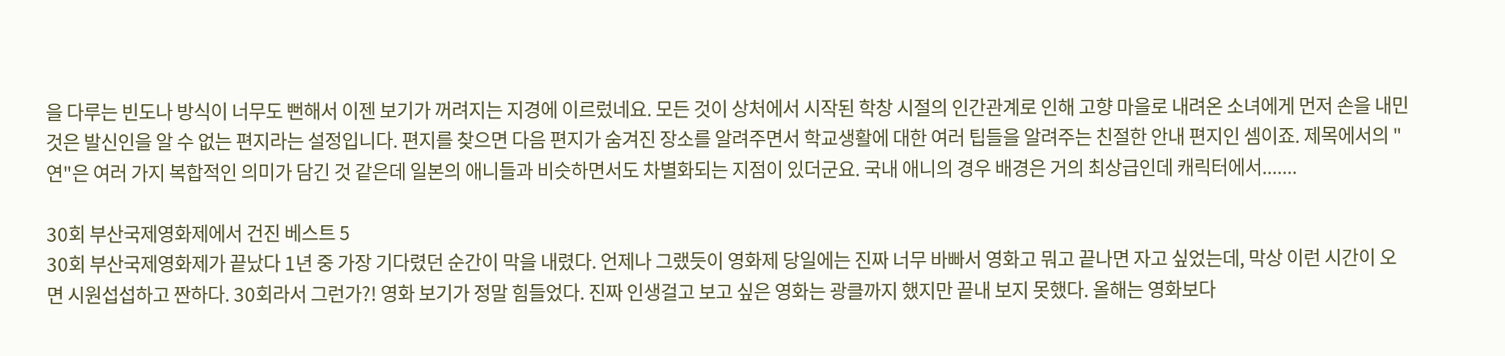을 다루는 빈도나 방식이 너무도 뻔해서 이젠 보기가 꺼려지는 지경에 이르렀네요. 모든 것이 상처에서 시작된 학창 시절의 인간관계로 인해 고향 마을로 내려온 소녀에게 먼저 손을 내민 것은 발신인을 알 수 없는 편지라는 설정입니다. 편지를 찾으면 다음 편지가 숨겨진 장소를 알려주면서 학교생활에 대한 여러 팁들을 알려주는 친절한 안내 편지인 셈이죠. 제목에서의 "연"은 여러 가지 복합적인 의미가 담긴 것 같은데 일본의 애니들과 비슷하면서도 차별화되는 지점이 있더군요. 국내 애니의 경우 배경은 거의 최상급인데 캐릭터에서.......

30회 부산국제영화제에서 건진 베스트 5
30회 부산국제영화제가 끝났다 1년 중 가장 기다렸던 순간이 막을 내렸다. 언제나 그랬듯이 영화제 당일에는 진짜 너무 바빠서 영화고 뭐고 끝나면 자고 싶었는데, 막상 이런 시간이 오면 시원섭섭하고 짠하다. 30회라서 그런가?! 영화 보기가 정말 힘들었다. 진짜 인생걸고 보고 싶은 영화는 광클까지 했지만 끝내 보지 못했다. 올해는 영화보다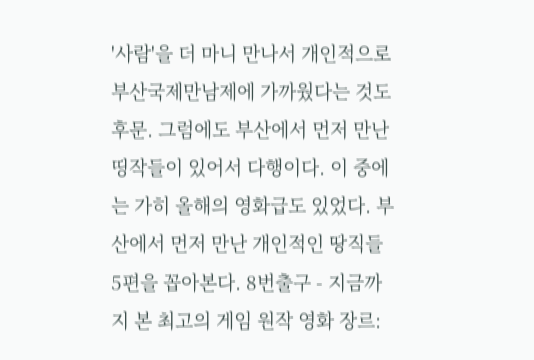'사람'을 더 마니 만나서 개인적으로 부산국제만남제에 가까웠다는 것도 후문. 그럼에도 부산에서 먼저 만난 띵작들이 있어서 다행이다. 이 중에는 가히 올해의 영화급도 있었다. 부산에서 먼저 만난 개인적인 땅직들 5편을 꼽아본다. 8번출구 - 지금까지 본 최고의 게임 원작 영화 장르: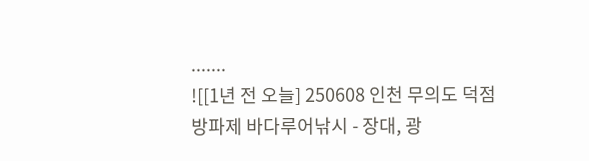.......
![[1년 전 오늘] 250608 인천 무의도 덕점방파제 바다루어낚시 - 장대, 광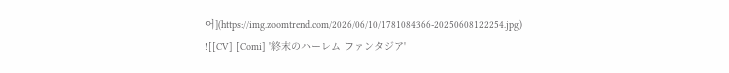어](https://img.zoomtrend.com/2026/06/10/1781084366-20250608122254.jpg)
![[CV] [Comi] '終末のハーレム ファンタジア'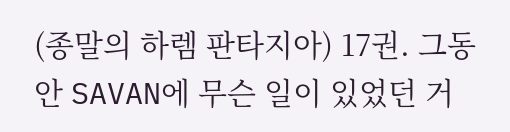(종말의 하렘 판타지아) 17권. 그동안 SAVAN에 무슨 일이 있었던 거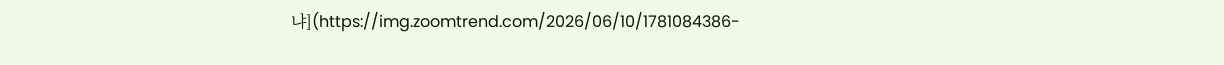냐](https://img.zoomtrend.com/2026/06/10/1781084386-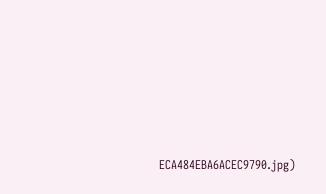ECA484EBA6ACEC9790.jpg)